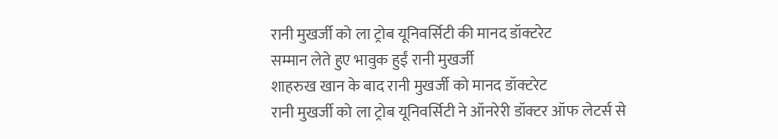रानी मुखर्जी को ला ट्रोब यूनिवर्सिटी की मानद डॉक्टरेट
सम्मान लेते हुए भावुक हुईं रानी मुखर्जी
शाहरुख खान के बाद रानी मुखर्जी को मानद डॉक्टरेट
रानी मुखर्जी को ला ट्रोब यूनिवर्सिटी ने ऑनरेरी डॉक्टर ऑफ लेटर्स से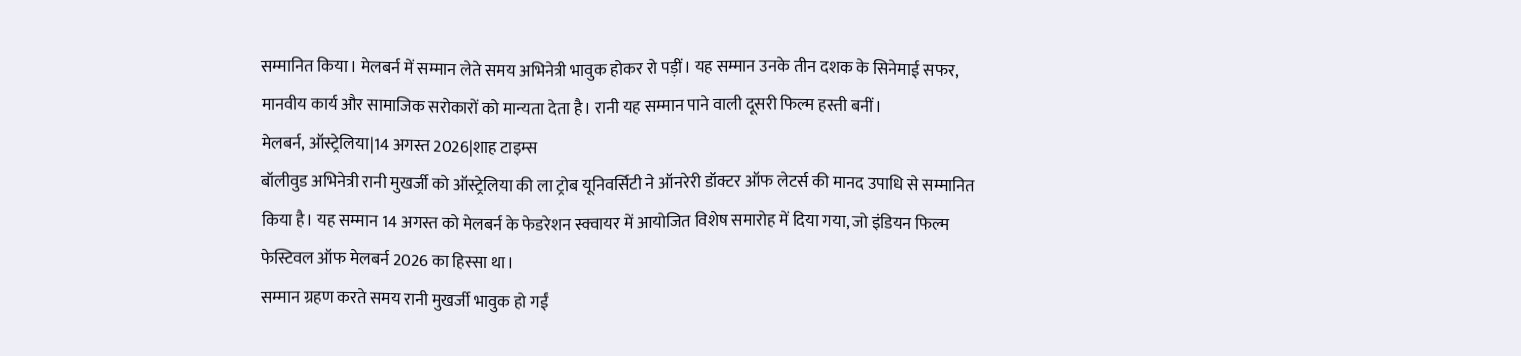सम्मानित किया। मेलबर्न में सम्मान लेते समय अभिनेत्री भावुक होकर रो पड़ीं। यह सम्मान उनके तीन दशक के सिनेमाई सफर, मानवीय कार्य और सामाजिक सरोकारों को मान्यता देता है। रानी यह सम्मान पाने वाली दूसरी फिल्म हस्ती बनीं।
मेलबर्न, ऑस्ट्रेलिया|14 अगस्त 2026|शाह टाइम्स
बॉलीवुड अभिनेत्री रानी मुखर्जी को ऑस्ट्रेलिया की ला ट्रोब यूनिवर्सिटी ने ऑनरेरी डॉक्टर ऑफ लेटर्स की मानद उपाधि से सम्मानित किया है। यह सम्मान 14 अगस्त को मेलबर्न के फेडरेशन स्क्वायर में आयोजित विशेष समारोह में दिया गया, जो इंडियन फिल्म फेस्टिवल ऑफ मेलबर्न 2026 का हिस्सा था।
सम्मान ग्रहण करते समय रानी मुखर्जी भावुक हो गईं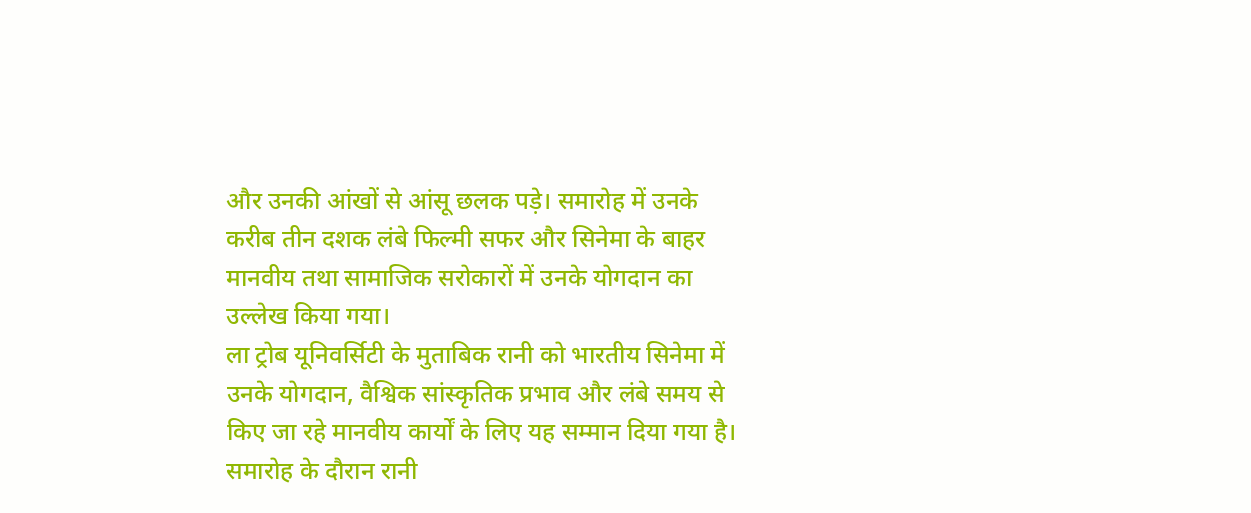और उनकी आंखों से आंसू छलक पड़े। समारोह में उनके करीब तीन दशक लंबे फिल्मी सफर और सिनेमा के बाहर मानवीय तथा सामाजिक सरोकारों में उनके योगदान का उल्लेख किया गया।
ला ट्रोब यूनिवर्सिटी के मुताबिक रानी को भारतीय सिनेमा में उनके योगदान, वैश्विक सांस्कृतिक प्रभाव और लंबे समय से किए जा रहे मानवीय कार्यों के लिए यह सम्मान दिया गया है।
समारोह के दौरान रानी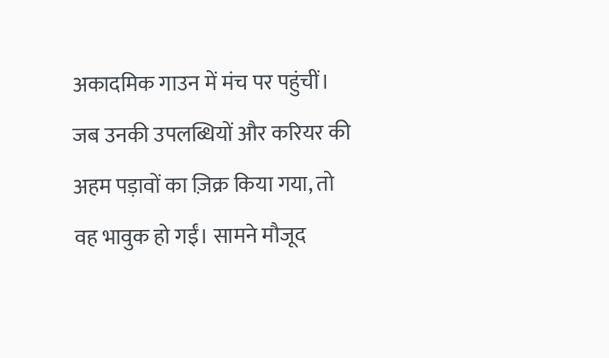अकादमिक गाउन में मंच पर पहुंचीं। जब उनकी उपलब्धियों और करियर की अहम पड़ावों का ज़िक्र किया गया, तो वह भावुक हो गईं। सामने मौजूद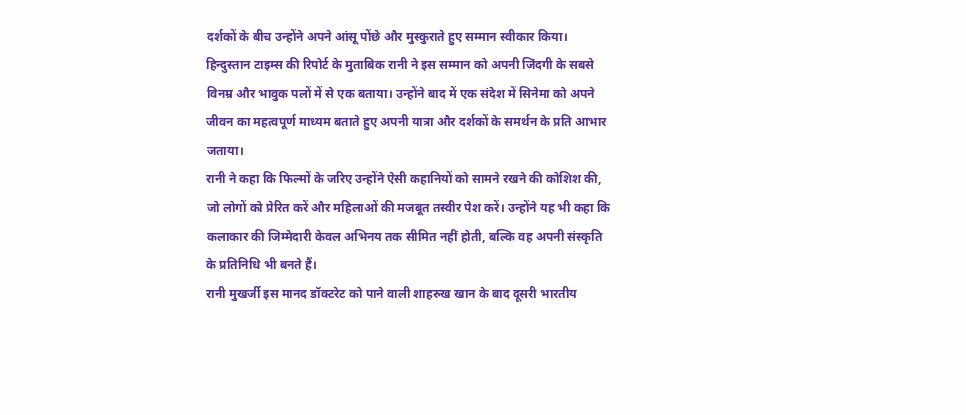दर्शकों के बीच उन्होंने अपने आंसू पोंछे और मुस्कुराते हुए सम्मान स्वीकार किया।
हिन्दुस्तान टाइम्स की रिपोर्ट के मुताबिक रानी ने इस सम्मान को अपनी जिंदगी के सबसे विनम्र और भावुक पलों में से एक बताया। उन्होंने बाद में एक संदेश में सिनेमा को अपने जीवन का महत्वपूर्ण माध्यम बताते हुए अपनी यात्रा और दर्शकों के समर्थन के प्रति आभार जताया।
रानी ने कहा कि फिल्मों के जरिए उन्होंने ऐसी कहानियों को सामने रखने की कोशिश की, जो लोगों को प्रेरित करें और महिलाओं की मजबूत तस्वीर पेश करें। उन्होंने यह भी कहा कि कलाकार की जिम्मेदारी केवल अभिनय तक सीमित नहीं होती, बल्कि वह अपनी संस्कृति के प्रतिनिधि भी बनते हैं।
रानी मुखर्जी इस मानद डॉक्टरेट को पाने वाली शाहरुख खान के बाद दूसरी भारतीय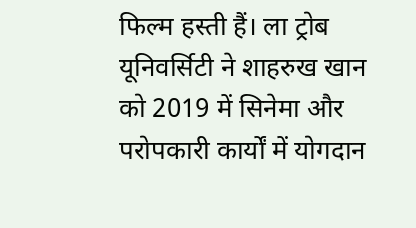फिल्म हस्ती हैं। ला ट्रोब यूनिवर्सिटी ने शाहरुख खान को 2019 में सिनेमा और परोपकारी कार्यों में योगदान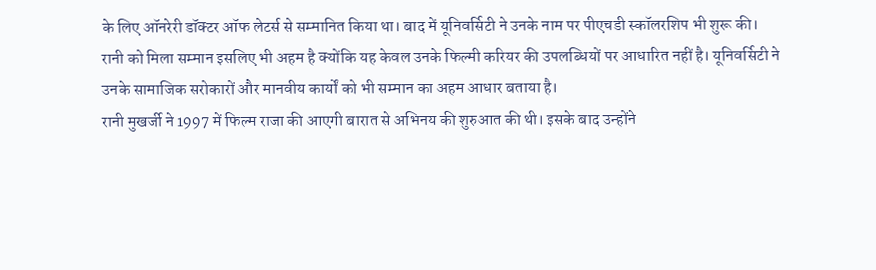के लिए ऑनरेरी डॉक्टर ऑफ लेटर्स से सम्मानित किया था। बाद में यूनिवर्सिटी ने उनके नाम पर पीएचडी स्कॉलरशिप भी शुरू की।
रानी को मिला सम्मान इसलिए भी अहम है क्योंकि यह केवल उनके फिल्मी करियर की उपलब्धियों पर आधारित नहीं है। यूनिवर्सिटी ने उनके सामाजिक सरोकारों और मानवीय कार्यों को भी सम्मान का अहम आधार बताया है।
रानी मुखर्जी ने 1997 में फिल्म राजा की आएगी बारात से अभिनय की शुरुआत की थी। इसके बाद उन्होंने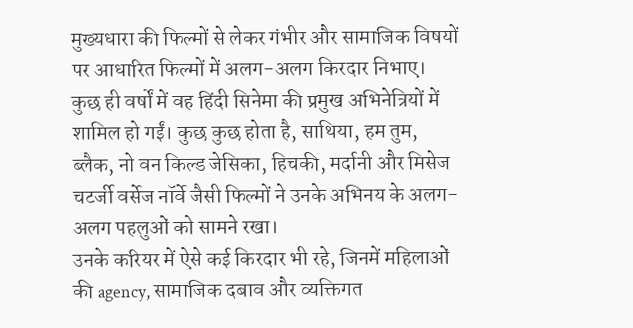मुख्यधारा की फिल्मों से लेकर गंभीर और सामाजिक विषयों पर आधारित फिल्मों में अलग-अलग किरदार निभाए।
कुछ ही वर्षों में वह हिंदी सिनेमा की प्रमुख अभिनेत्रियों में शामिल हो गईं। कुछ कुछ होता है, साथिया, हम तुम, ब्लैक, नो वन किल्ड जेसिका, हिचकी, मर्दानी और मिसेज चटर्जी वर्सेज नॉर्वे जैसी फिल्मों ने उनके अभिनय के अलग-अलग पहलुओं को सामने रखा।
उनके करियर में ऐसे कई किरदार भी रहे, जिनमें महिलाओं की agency, सामाजिक दबाव और व्यक्तिगत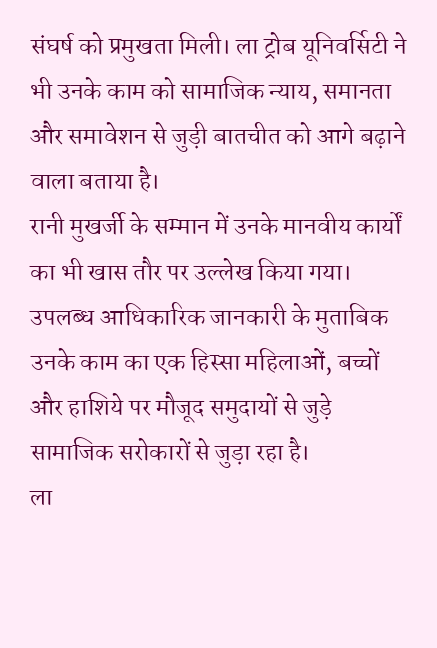संघर्ष को प्रमुखता मिली। ला ट्रोब यूनिवर्सिटी ने भी उनके काम को सामाजिक न्याय, समानता और समावेशन से जुड़ी बातचीत को आगे बढ़ाने वाला बताया है।
रानी मुखर्जी के सम्मान में उनके मानवीय कार्यों का भी खास तौर पर उल्लेख किया गया। उपलब्ध आधिकारिक जानकारी के मुताबिक उनके काम का एक हिस्सा महिलाओं, बच्चों और हाशिये पर मौजूद समुदायों से जुड़े सामाजिक सरोकारों से जुड़ा रहा है।
ला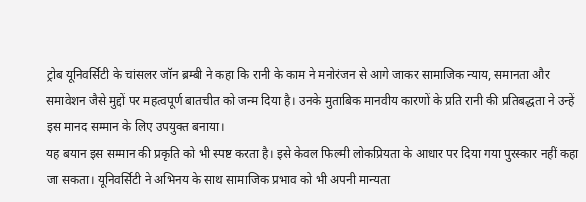ट्रोब यूनिवर्सिटी के चांसलर जॉन ब्रम्बी ने कहा कि रानी के काम ने मनोरंजन से आगे जाकर सामाजिक न्याय, समानता और समावेशन जैसे मुद्दों पर महत्वपूर्ण बातचीत को जन्म दिया है। उनके मुताबिक मानवीय कारणों के प्रति रानी की प्रतिबद्धता ने उन्हें इस मानद सम्मान के लिए उपयुक्त बनाया।
यह बयान इस सम्मान की प्रकृति को भी स्पष्ट करता है। इसे केवल फिल्मी लोकप्रियता के आधार पर दिया गया पुरस्कार नहीं कहा जा सकता। यूनिवर्सिटी ने अभिनय के साथ सामाजिक प्रभाव को भी अपनी मान्यता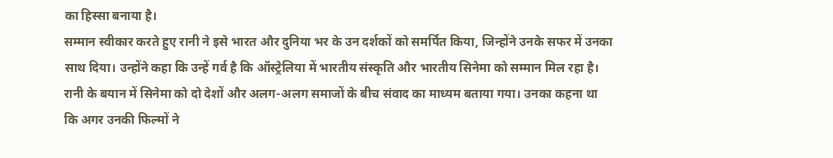का हिस्सा बनाया है।
सम्मान स्वीकार करते हुए रानी ने इसे भारत और दुनिया भर के उन दर्शकों को समर्पित किया, जिन्होंने उनके सफर में उनका साथ दिया। उन्होंने कहा कि उन्हें गर्व है कि ऑस्ट्रेलिया में भारतीय संस्कृति और भारतीय सिनेमा को सम्मान मिल रहा है।
रानी के बयान में सिनेमा को दो देशों और अलग-अलग समाजों के बीच संवाद का माध्यम बताया गया। उनका कहना था कि अगर उनकी फिल्मों ने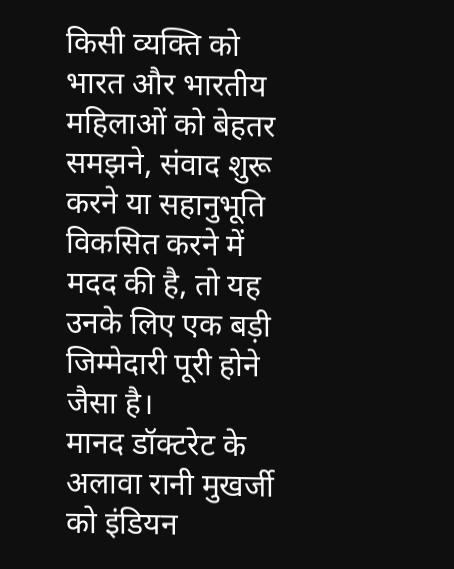किसी व्यक्ति को भारत और भारतीय महिलाओं को बेहतर समझने, संवाद शुरू करने या सहानुभूति विकसित करने में मदद की है, तो यह उनके लिए एक बड़ी जिम्मेदारी पूरी होने जैसा है।
मानद डॉक्टरेट के अलावा रानी मुखर्जी को इंडियन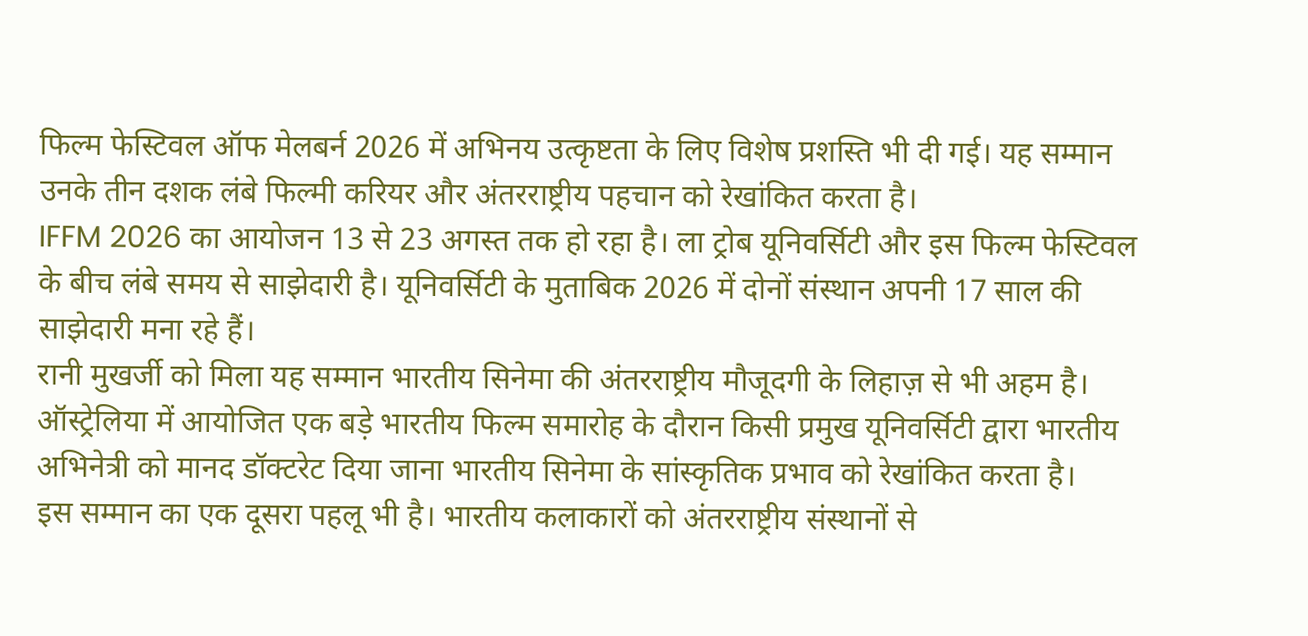फिल्म फेस्टिवल ऑफ मेलबर्न 2026 में अभिनय उत्कृष्टता के लिए विशेष प्रशस्ति भी दी गई। यह सम्मान उनके तीन दशक लंबे फिल्मी करियर और अंतरराष्ट्रीय पहचान को रेखांकित करता है।
IFFM 2026 का आयोजन 13 से 23 अगस्त तक हो रहा है। ला ट्रोब यूनिवर्सिटी और इस फिल्म फेस्टिवल के बीच लंबे समय से साझेदारी है। यूनिवर्सिटी के मुताबिक 2026 में दोनों संस्थान अपनी 17 साल की साझेदारी मना रहे हैं।
रानी मुखर्जी को मिला यह सम्मान भारतीय सिनेमा की अंतरराष्ट्रीय मौजूदगी के लिहाज़ से भी अहम है। ऑस्ट्रेलिया में आयोजित एक बड़े भारतीय फिल्म समारोह के दौरान किसी प्रमुख यूनिवर्सिटी द्वारा भारतीय अभिनेत्री को मानद डॉक्टरेट दिया जाना भारतीय सिनेमा के सांस्कृतिक प्रभाव को रेखांकित करता है।
इस सम्मान का एक दूसरा पहलू भी है। भारतीय कलाकारों को अंतरराष्ट्रीय संस्थानों से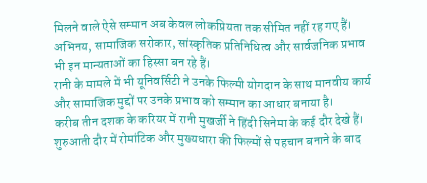मिलने वाले ऐसे सम्मान अब केवल लोकप्रियता तक सीमित नहीं रह गए हैं। अभिनय, सामाजिक सरोकार, सांस्कृतिक प्रतिनिधित्व और सार्वजनिक प्रभाव भी इन मान्यताओं का हिस्सा बन रहे हैं।
रानी के मामले में भी यूनिवर्सिटी ने उनके फिल्मी योगदान के साथ मानवीय कार्य और सामाजिक मुद्दों पर उनके प्रभाव को सम्मान का आधार बनाया है।
करीब तीन दशक के करियर में रानी मुखर्जी ने हिंदी सिनेमा के कई दौर देखे हैं। शुरुआती दौर में रोमांटिक और मुख्यधारा की फिल्मों से पहचान बनाने के बाद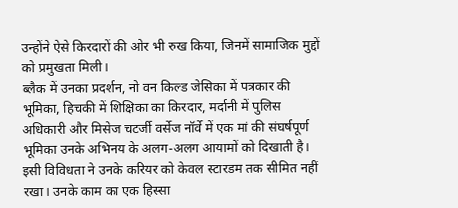उन्होंने ऐसे किरदारों की ओर भी रुख किया, जिनमें सामाजिक मुद्दों को प्रमुखता मिली।
ब्लैक में उनका प्रदर्शन, नो वन किल्ड जेसिका में पत्रकार की भूमिका, हिचकी में शिक्षिका का किरदार, मर्दानी में पुलिस अधिकारी और मिसेज चटर्जी वर्सेज नॉर्वे में एक मां की संघर्षपूर्ण भूमिका उनके अभिनय के अलग-अलग आयामों को दिखाती है।
इसी विविधता ने उनके करियर को केवल स्टारडम तक सीमित नहीं रखा। उनके काम का एक हिस्सा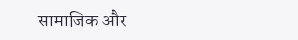सामाजिक और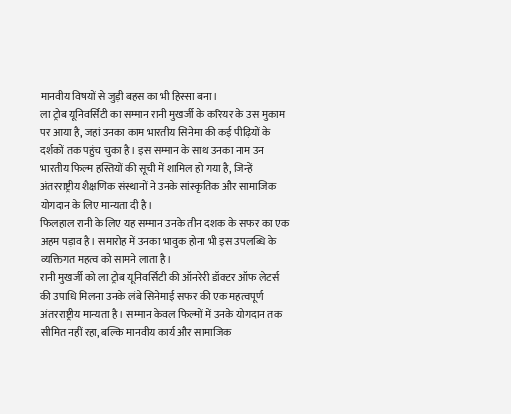मानवीय विषयों से जुड़ी बहस का भी हिस्सा बना।
ला ट्रोब यूनिवर्सिटी का सम्मान रानी मुखर्जी के करियर के उस मुकाम पर आया है, जहां उनका काम भारतीय सिनेमा की कई पीढ़ियों के दर्शकों तक पहुंच चुका है। इस सम्मान के साथ उनका नाम उन भारतीय फिल्म हस्तियों की सूची में शामिल हो गया है, जिन्हें अंतरराष्ट्रीय शैक्षणिक संस्थानों ने उनके सांस्कृतिक और सामाजिक योगदान के लिए मान्यता दी है।
फिलहाल रानी के लिए यह सम्मान उनके तीन दशक के सफर का एक अहम पड़ाव है। समारोह में उनका भावुक होना भी इस उपलब्धि के व्यक्तिगत महत्व को सामने लाता है।
रानी मुखर्जी को ला ट्रोब यूनिवर्सिटी की ऑनरेरी डॉक्टर ऑफ लेटर्स की उपाधि मिलना उनके लंबे सिनेमाई सफर की एक महत्वपूर्ण अंतरराष्ट्रीय मान्यता है। सम्मान केवल फिल्मों में उनके योगदान तक सीमित नहीं रहा, बल्कि मानवीय कार्य और सामाजिक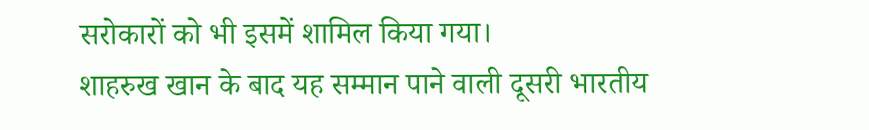सरोकारों को भी इसमें शामिल किया गया।
शाहरुख खान के बाद यह सम्मान पाने वाली दूसरी भारतीय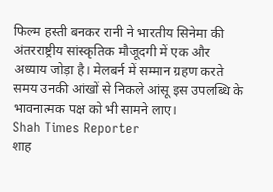फिल्म हस्ती बनकर रानी ने भारतीय सिनेमा की अंतरराष्ट्रीय सांस्कृतिक मौजूदगी में एक और अध्याय जोड़ा है। मेलबर्न में सम्मान ग्रहण करते समय उनकी आंखों से निकले आंसू इस उपलब्धि के भावनात्मक पक्ष को भी सामने लाए।
Shah Times Reporter
शाह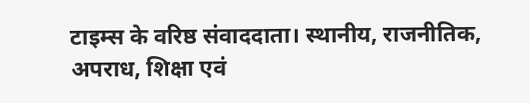टाइम्स के वरिष्ठ संवाददाता। स्थानीय, राजनीतिक, अपराध, शिक्षा एवं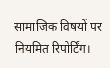सामाजिक विषयों पर नियमित रिपोर्टिंग।